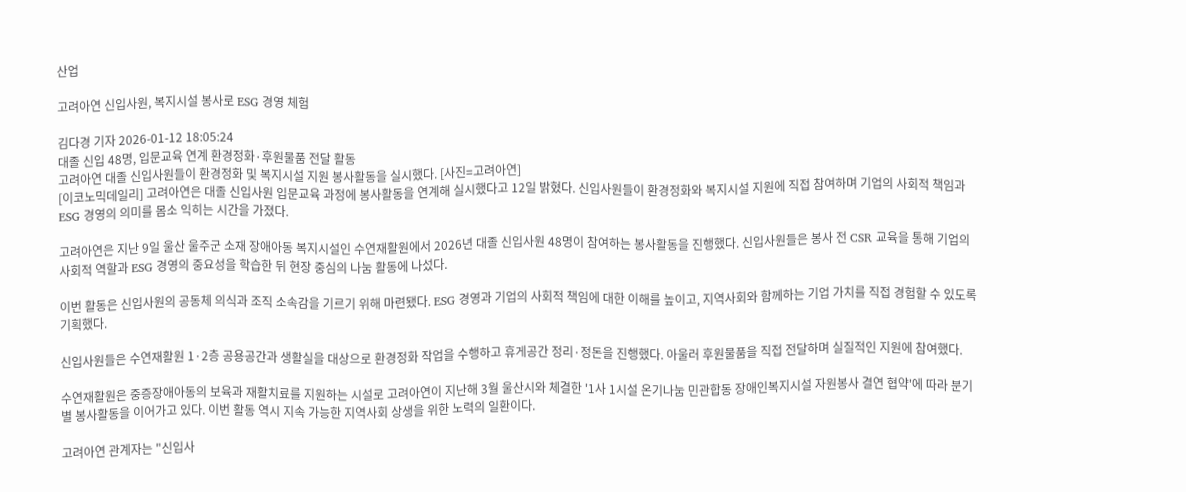산업

고려아연 신입사원, 복지시설 봉사로 ESG 경영 체험

김다경 기자 2026-01-12 18:05:24
대졸 신입 48명, 입문교육 연계 환경정화·후원물품 전달 활동
고려아연 대졸 신입사원들이 환경정화 및 복지시설 지원 봉사활동을 실시했다. [사진=고려아연]
[이코노믹데일리] 고려아연은 대졸 신입사원 입문교육 과정에 봉사활동을 연계해 실시했다고 12일 밝혔다. 신입사원들이 환경정화와 복지시설 지원에 직접 참여하며 기업의 사회적 책임과 ESG 경영의 의미를 몸소 익히는 시간을 가졌다.

고려아연은 지난 9일 울산 울주군 소재 장애아동 복지시설인 수연재활원에서 2026년 대졸 신입사원 48명이 참여하는 봉사활동을 진행했다. 신입사원들은 봉사 전 CSR 교육을 통해 기업의 사회적 역할과 ESG 경영의 중요성을 학습한 뒤 현장 중심의 나눔 활동에 나섰다.

이번 활동은 신입사원의 공동체 의식과 조직 소속감을 기르기 위해 마련됐다. ESG 경영과 기업의 사회적 책임에 대한 이해를 높이고, 지역사회와 함께하는 기업 가치를 직접 경험할 수 있도록 기획했다.

신입사원들은 수연재활원 1·2층 공용공간과 생활실을 대상으로 환경정화 작업을 수행하고 휴게공간 정리·정돈을 진행했다. 아울러 후원물품을 직접 전달하며 실질적인 지원에 참여했다.

수연재활원은 중증장애아동의 보육과 재활치료를 지원하는 시설로 고려아연이 지난해 3월 울산시와 체결한 '1사 1시설 온기나눔 민관합동 장애인복지시설 자원봉사 결연 협약'에 따라 분기별 봉사활동을 이어가고 있다. 이번 활동 역시 지속 가능한 지역사회 상생을 위한 노력의 일환이다.

고려아연 관계자는 "신입사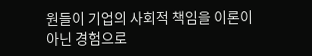원들이 기업의 사회적 책임을 이론이 아닌 경험으로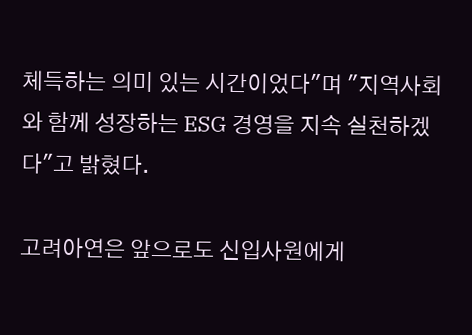체득하는 의미 있는 시간이었다"며 "지역사회와 함께 성장하는 ESG 경영을 지속 실천하겠다"고 밝혔다.

고려아연은 앞으로도 신입사원에게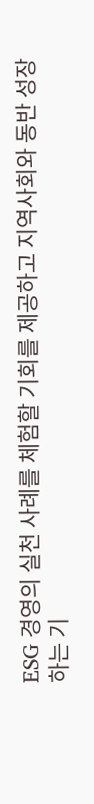ESG 경영의 실천 사례를 체험할 기회를 제공하고 지역사회와 동반 성장하는 기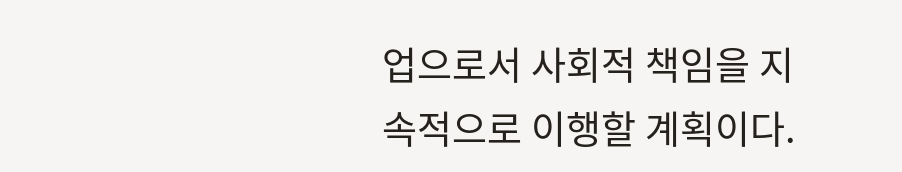업으로서 사회적 책임을 지속적으로 이행할 계획이다.